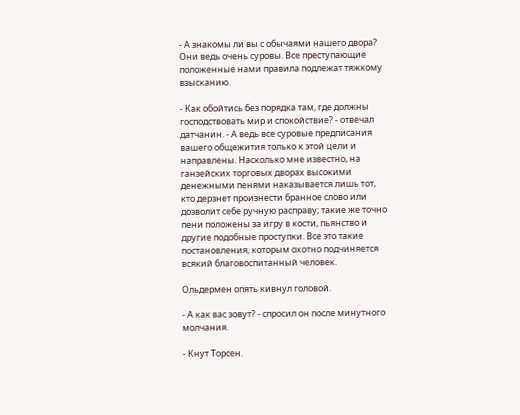- А знакомы ли вы с обычаями нашего двора? Они ведь очень суровы. Все преступающие положенные нами правила подлежат тяжкому взысканию.

- Как обойтись без порядка там, где должны господствовать мир и спокойствие? - отвечал датчанин. - А ведь все суровые предписания вашего общежития только к этой цели и направлены. Насколько мне известно, на ганзейских торговых дворах высокими денежными пенями наказывается лишь тот, кто дерзнет произнести бранное слово или дозволит себе ручную расправу; такие же точно пени положены за игру в кости, пьянство и другие подобные проступки. Все это такие постановления, которым охотно подчиняется всякий благовоспитанный человек.

Ольдермен опять кивнул головой.

- А как вас зовут? - спросил он после минутного молчания.

- Кнут Торсен.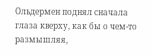Ольдермен поднял сначала глаза кверху, как бы о чем-то размышляя,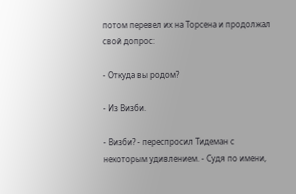потом перевел их на Торсена и продолжал свой допрос:

- Откуда вы родом?

- Из Визби.

- Визби? - переспросил Тидеман с некоторым удивлением. - Судя по имени,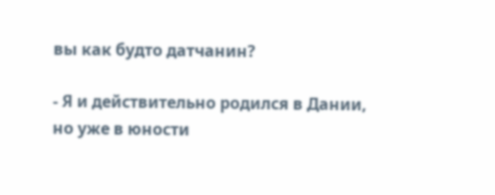вы как будто датчанин?

- Я и действительно родился в Дании, но уже в юности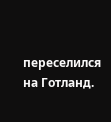переселился на Готланд.